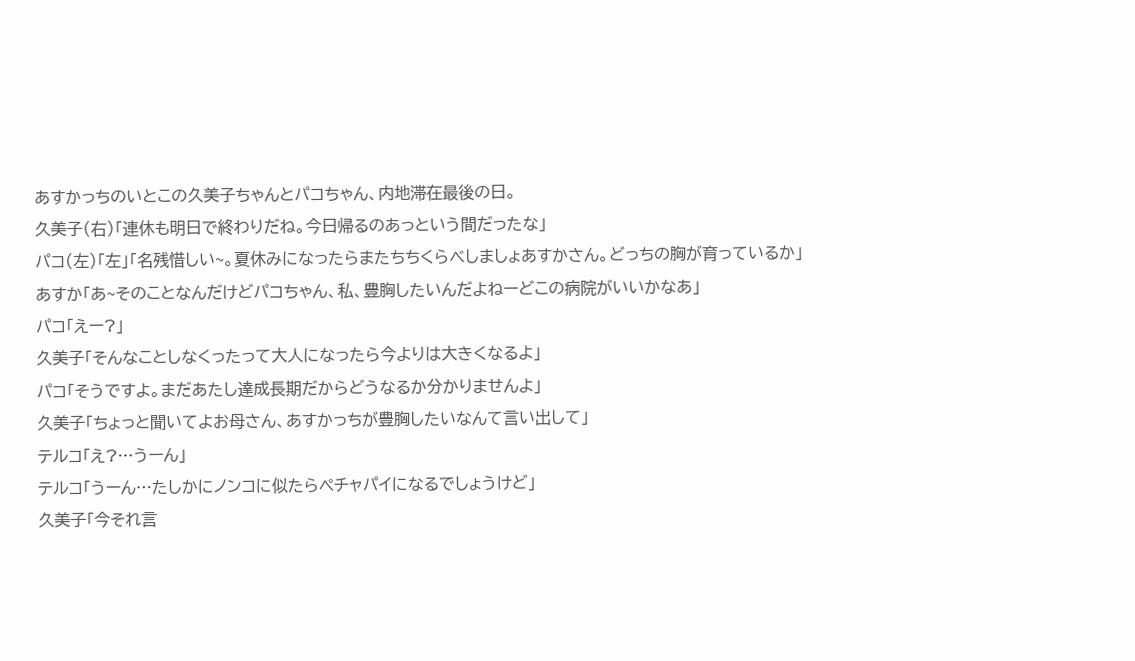あすかっちのいとこの久美子ちゃんとパコちゃん、内地滞在最後の日。
久美子(右)「連休も明日で終わりだね。今日帰るのあっという間だったな」
パコ(左)「左」「名残惜しい~。夏休みになったらまたちちくらべしましょあすかさん。どっちの胸が育っているか」
あすか「あ~そのことなんだけどパコちゃん、私、豊胸したいんだよねーどこの病院がいいかなあ」
パコ「えー?」
久美子「そんなことしなくったって大人になったら今よりは大きくなるよ」
パコ「そうですよ。まだあたし達成長期だからどうなるか分かりませんよ」
久美子「ちょっと聞いてよお母さん、あすかっちが豊胸したいなんて言い出して」
テルコ「え?…うーん」
テルコ「うーん…たしかにノンコに似たらペチャパイになるでしょうけど」
久美子「今それ言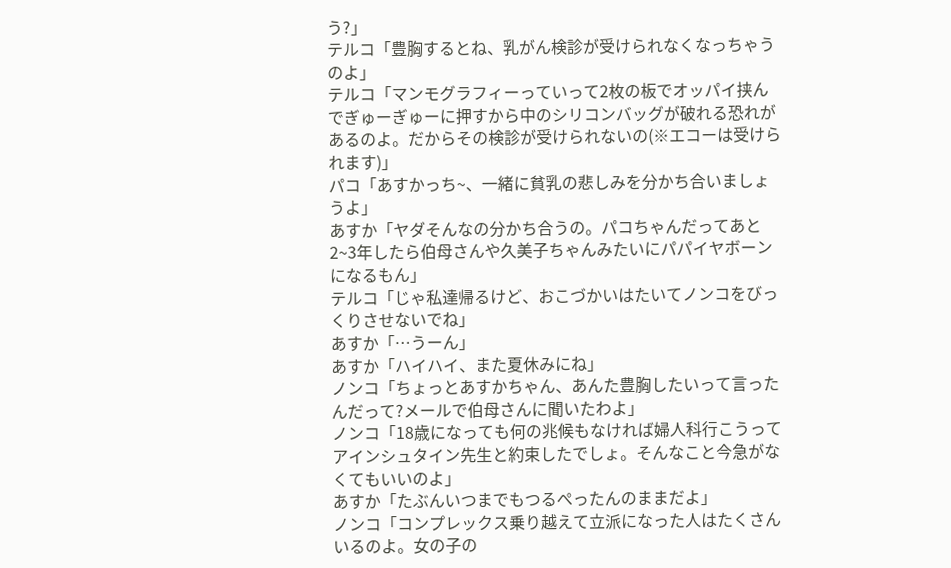う?」
テルコ「豊胸するとね、乳がん検診が受けられなくなっちゃうのよ」
テルコ「マンモグラフィーっていって2枚の板でオッパイ挟んでぎゅーぎゅーに押すから中のシリコンバッグが破れる恐れがあるのよ。だからその検診が受けられないの(※エコーは受けられます)」
パコ「あすかっち~、一緒に貧乳の悲しみを分かち合いましょうよ」
あすか「ヤダそんなの分かち合うの。パコちゃんだってあと2~3年したら伯母さんや久美子ちゃんみたいにパパイヤボーンになるもん」
テルコ「じゃ私達帰るけど、おこづかいはたいてノンコをびっくりさせないでね」
あすか「…うーん」
あすか「ハイハイ、また夏休みにね」
ノンコ「ちょっとあすかちゃん、あんた豊胸したいって言ったんだって?メールで伯母さんに聞いたわよ」
ノンコ「18歳になっても何の兆候もなければ婦人科行こうってアインシュタイン先生と約束したでしょ。そんなこと今急がなくてもいいのよ」
あすか「たぶんいつまでもつるぺったんのままだよ」
ノンコ「コンプレックス乗り越えて立派になった人はたくさんいるのよ。女の子の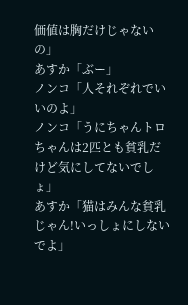価値は胸だけじゃないの」
あすか「ぶー」
ノンコ「人それぞれでいいのよ」
ノンコ「うにちゃんトロちゃんは2匹とも貧乳だけど気にしてないでしょ」
あすか「猫はみんな貧乳じゃん!いっしょにしないでよ」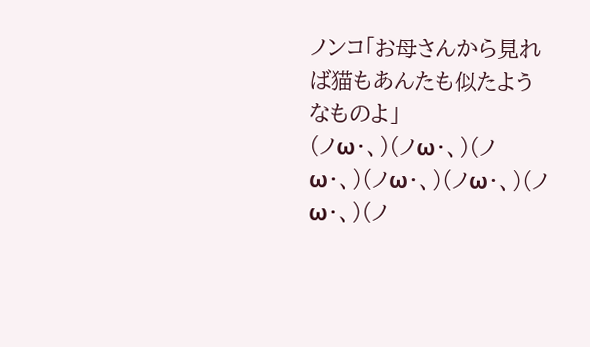ノンコ「お母さんから見れば猫もあんたも似たようなものよ」
(ノω・、)(ノω・、)(ノω・、)(ノω・、)(ノω・、)(ノω・、)(ノ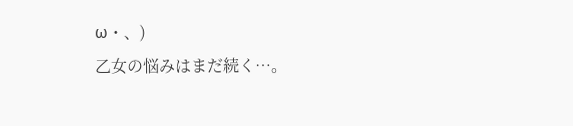ω・、)
乙女の悩みはまだ続く…。